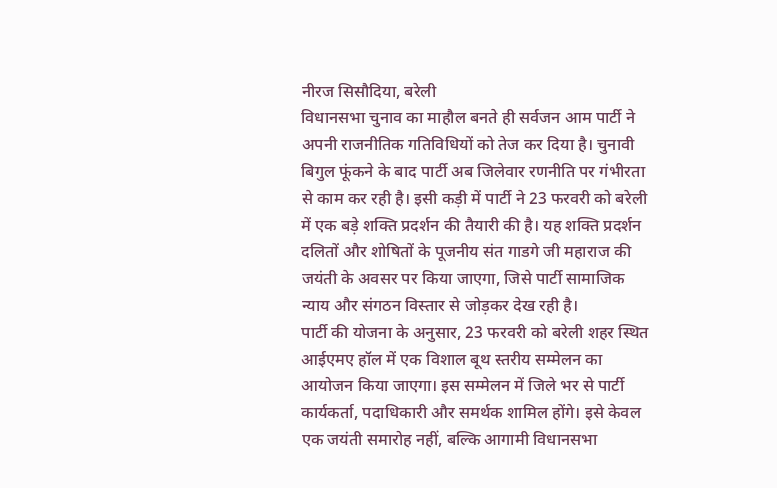नीरज सिसौदिया, बरेली
विधानसभा चुनाव का माहौल बनते ही सर्वजन आम पार्टी ने अपनी राजनीतिक गतिविधियों को तेज कर दिया है। चुनावी बिगुल फूंकने के बाद पार्टी अब जिलेवार रणनीति पर गंभीरता से काम कर रही है। इसी कड़ी में पार्टी ने 23 फरवरी को बरेली में एक बड़े शक्ति प्रदर्शन की तैयारी की है। यह शक्ति प्रदर्शन दलितों और शोषितों के पूजनीय संत गाडगे जी महाराज की जयंती के अवसर पर किया जाएगा, जिसे पार्टी सामाजिक न्याय और संगठन विस्तार से जोड़कर देख रही है।
पार्टी की योजना के अनुसार, 23 फरवरी को बरेली शहर स्थित आईएमए हॉल में एक विशाल बूथ स्तरीय सम्मेलन का आयोजन किया जाएगा। इस सम्मेलन में जिले भर से पार्टी कार्यकर्ता, पदाधिकारी और समर्थक शामिल होंगे। इसे केवल एक जयंती समारोह नहीं, बल्कि आगामी विधानसभा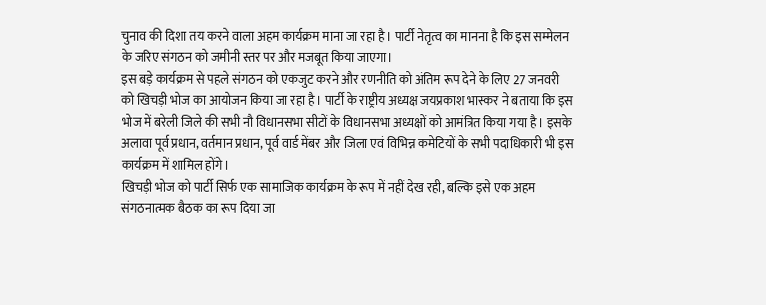चुनाव की दिशा तय करने वाला अहम कार्यक्रम माना जा रहा है। पार्टी नेतृत्व का मानना है कि इस सम्मेलन के जरिए संगठन को जमीनी स्तर पर और मजबूत किया जाएगा।
इस बड़े कार्यक्रम से पहले संगठन को एकजुट करने और रणनीति को अंतिम रूप देने के लिए 27 जनवरी को खिचड़ी भोज का आयोजन किया जा रहा है। पार्टी के राष्ट्रीय अध्यक्ष जयप्रकाश भास्कर ने बताया कि इस भोज में बरेली जिले की सभी नौ विधानसभा सीटों के विधानसभा अध्यक्षों को आमंत्रित किया गया है। इसके अलावा पूर्व प्रधान, वर्तमान प्रधान, पूर्व वार्ड मेंबर और जिला एवं विभिन्न कमेटियों के सभी पदाधिकारी भी इस कार्यक्रम में शामिल होंगे।
खिचड़ी भोज को पार्टी सिर्फ एक सामाजिक कार्यक्रम के रूप में नहीं देख रही, बल्कि इसे एक अहम संगठनात्मक बैठक का रूप दिया जा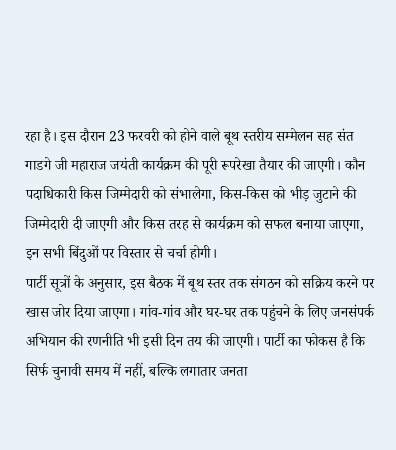रहा है। इस दौरान 23 फरवरी को होने वाले बूथ स्तरीय सम्मेलन सह संत गाडगे जी महाराज जयंती कार्यक्रम की पूरी रूपरेखा तैयार की जाएगी। कौन पदाधिकारी किस जिम्मेदारी को संभालेगा, किस-किस को भीड़ जुटाने की जिम्मेदारी दी जाएगी और किस तरह से कार्यक्रम को सफल बनाया जाएगा, इन सभी बिंदुओं पर विस्तार से चर्चा होगी।
पार्टी सूत्रों के अनुसार, इस बैठक में बूथ स्तर तक संगठन को सक्रिय करने पर खास जोर दिया जाएगा। गांव-गांव और घर-घर तक पहुंचने के लिए जनसंपर्क अभियान की रणनीति भी इसी दिन तय की जाएगी। पार्टी का फोकस है कि सिर्फ चुनावी समय में नहीं, बल्कि लगातार जनता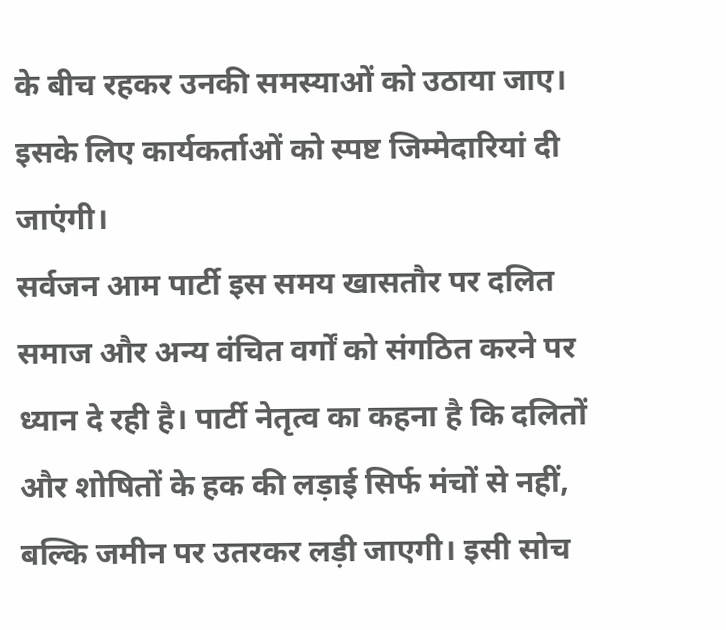के बीच रहकर उनकी समस्याओं को उठाया जाए। इसके लिए कार्यकर्ताओं को स्पष्ट जिम्मेदारियां दी जाएंगी।
सर्वजन आम पार्टी इस समय खासतौर पर दलित समाज और अन्य वंचित वर्गों को संगठित करने पर ध्यान दे रही है। पार्टी नेतृत्व का कहना है कि दलितों और शोषितों के हक की लड़ाई सिर्फ मंचों से नहीं, बल्कि जमीन पर उतरकर लड़ी जाएगी। इसी सोच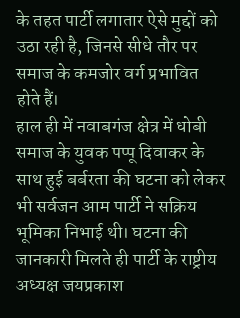के तहत पार्टी लगातार ऐसे मुद्दों को उठा रही है, जिनसे सीधे तौर पर समाज के कमजोर वर्ग प्रभावित होते हैं।
हाल ही में नवाबगंज क्षेत्र में धोबी समाज के युवक पप्पू दिवाकर के साथ हुई बर्बरता की घटना को लेकर भी सर्वजन आम पार्टी ने सक्रिय भूमिका निभाई थी। घटना की जानकारी मिलते ही पार्टी के राष्ट्रीय अध्यक्ष जयप्रकाश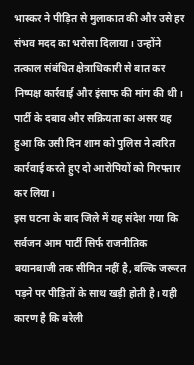भास्कर ने पीड़ित से मुलाकात की और उसे हर संभव मदद का भरोसा दिलाया। उन्होंने तत्काल संबंधित क्षेत्राधिकारी से बात कर निष्पक्ष कार्रवाई और इंसाफ की मांग की थी। पार्टी के दबाव और सक्रियता का असर यह हुआ कि उसी दिन शाम को पुलिस ने त्वरित कार्रवाई करते हुए दो आरोपियों को गिरफ्तार कर लिया।
इस घटना के बाद जिले में यह संदेश गया कि सर्वजन आम पार्टी सिर्फ राजनीतिक बयानबाजी तक सीमित नहीं है, बल्कि जरूरत पड़ने पर पीड़ितों के साथ खड़ी होती है। यही कारण है कि बरेली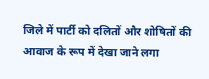जिले में पार्टी को दलितों और शोषितों की आवाज के रूप में देखा जाने लगा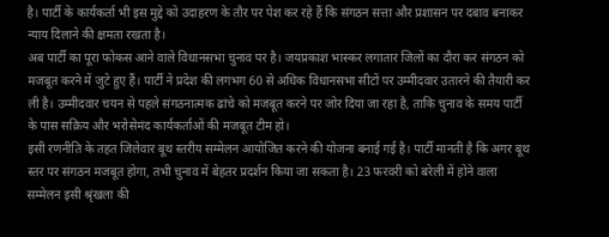है। पार्टी के कार्यकर्ता भी इस मुद्दे को उदाहरण के तौर पर पेश कर रहे हैं कि संगठन सत्ता और प्रशासन पर दबाव बनाकर न्याय दिलाने की क्षमता रखता है।
अब पार्टी का पूरा फोकस आने वाले विधानसभा चुनाव पर है। जयप्रकाश भास्कर लगातार जिलों का दौरा कर संगठन को मजबूत करने में जुटे हुए हैं। पार्टी ने प्रदेश की लगभग 60 से अधिक विधानसभा सीटों पर उम्मीदवार उतारने की तैयारी कर ली है। उम्मीदवार चयन से पहले संगठनात्मक ढांचे को मजबूत करने पर जोर दिया जा रहा है, ताकि चुनाव के समय पार्टी के पास सक्रिय और भरोसेमंद कार्यकर्ताओं की मजबूत टीम हो।
इसी रणनीति के तहत जिलेवार बूथ स्तरीय सम्मेलन आयोजित करने की योजना बनाई गई है। पार्टी मानती है कि अगर बूथ स्तर पर संगठन मजबूत होगा, तभी चुनाव में बेहतर प्रदर्शन किया जा सकता है। 23 फरवरी को बरेली में होने वाला सम्मेलन इसी श्रृंखला की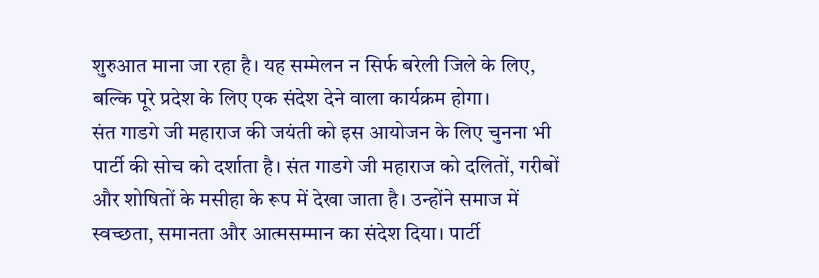शुरुआत माना जा रहा है। यह सम्मेलन न सिर्फ बरेली जिले के लिए, बल्कि पूरे प्रदेश के लिए एक संदेश देने वाला कार्यक्रम होगा।
संत गाडगे जी महाराज की जयंती को इस आयोजन के लिए चुनना भी पार्टी की सोच को दर्शाता है। संत गाडगे जी महाराज को दलितों, गरीबों और शोषितों के मसीहा के रूप में देखा जाता है। उन्होंने समाज में स्वच्छता, समानता और आत्मसम्मान का संदेश दिया। पार्टी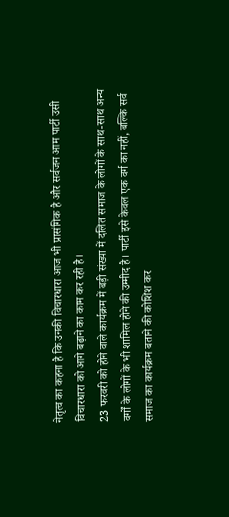नेतृत्व का कहना है कि उनकी विचारधारा आज भी प्रासंगिक है और सर्वजन आम पार्टी उसी विचारधारा को आगे बढ़ाने का काम कर रही है।
23 फरवरी को होने वाले कार्यक्रम में बड़ी संख्या में दलित समाज के लोगों के साथ-साथ अन्य वर्गों के लोगों के भी शामिल होने की उम्मीद है। पार्टी इसे केवल एक वर्ग का नहीं, बल्कि सर्व समाज का कार्यक्रम बताने की कोशिश कर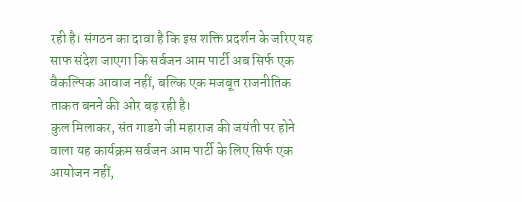रही है। संगठन का दावा है कि इस शक्ति प्रदर्शन के जरिए यह साफ संदेश जाएगा कि सर्वजन आम पार्टी अब सिर्फ एक वैकल्पिक आवाज नहीं, बल्कि एक मजबूत राजनीतिक ताकत बनने की ओर बढ़ रही है।
कुल मिलाकर, संत गाडगे जी महाराज की जयंती पर होने वाला यह कार्यक्रम सर्वजन आम पार्टी के लिए सिर्फ एक आयोजन नहीं,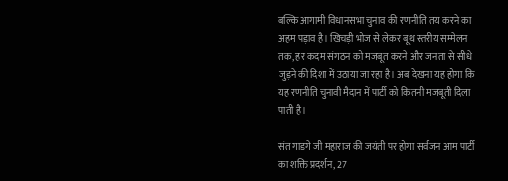बल्कि आगामी विधानसभा चुनाव की रणनीति तय करने का अहम पड़ाव है। खिचड़ी भोज से लेकर बूथ स्तरीय सम्मेलन तक, हर कदम संगठन को मजबूत करने और जनता से सीधे जुड़ने की दिशा में उठाया जा रहा है। अब देखना यह होगा कि यह रणनीति चुनावी मैदान में पार्टी को कितनी मजबूती दिला पाती है।

संत गाडगे जी महाराज की जयंती पर होगा सर्वजन आम पार्टी का शक्ति प्रदर्शन, 27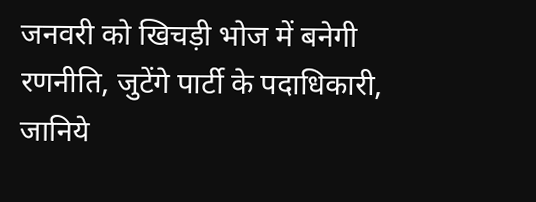जनवरी को खिचड़ी भोज में बनेगी रणनीति, जुटेंगे पार्टी के पदाधिकारी, जानिये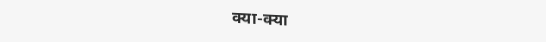क्या-क्या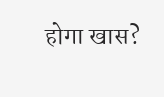होगा खास?